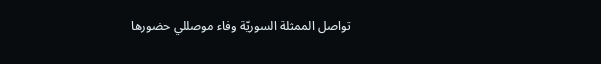تواصل الممثلة السوريّة وفاء موصللي حضورها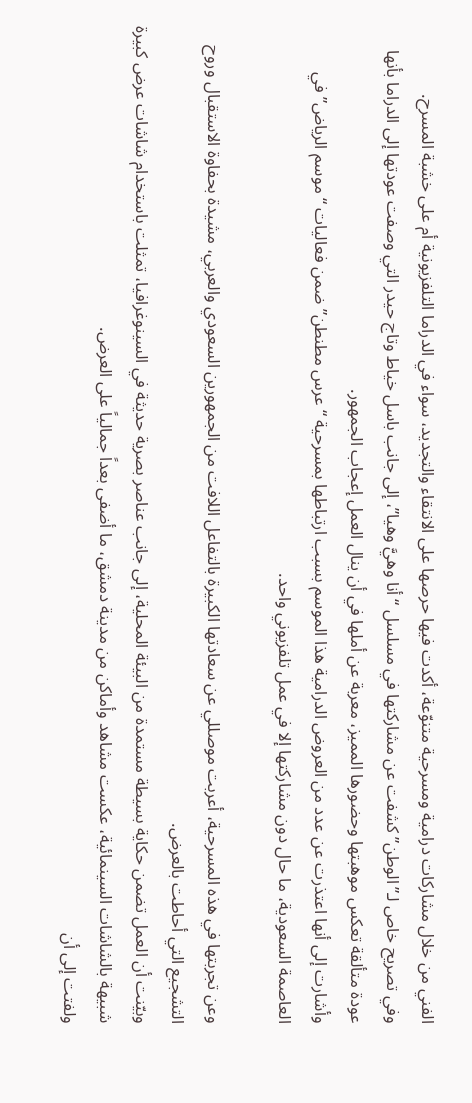الفني من خلال مشاركات درامية ومسرحية متنوّعة، أكدت فيها حرصها على الانتقاء والتجديد، سواء في الدراما التلفزيونية أم على خشبة المسرح.
وفي تصريح خاص لـ”الوطن” كشفت عن مشاركتها في مسلسل “أنا وهيَّ وهيا”، إلى جانب باسل خياط وتاج حيدر التي وصفت عودتها إلى الدراما بأنها عودة متألقة تعكس موهبتها وحضورها المميز، معربة عن أملها في أن ينال العمل إعجاب الجمهور.
وأشارت إلى أنها اعتذرت عن عدد من العروض الدرامية هذا الموسم بسبب ارتباطها بمسرحية “عرس مطنطن” ضمن فعاليات “موسم الرياض” في العاصمة السعودية، ما حال دون مشاركتها إلا في عمل تلفزيوني واحد.

وعن تجربتها في هذه المسرحية، أعربت موصللي عن سعادتها الكبيرة بالتفاعل اللافت من الجمهورين السعودي والعربي، مشيدة بحفاوة الاستقبال وروح التشجيع التي أحاطت بالعرض.
وبيّنت أن العمل تضمن حكاية بسيطة مستمدة من البيئة المحلية، إلى جانب عناصر بصرية حديثة في السينوغرافيا، تمثلت باستخدام شاشات عرض كبيرة شبيهة بالشاشات السينمائية، عكست مشاهد وأماكن من مدينة دمشق، ما أضفى بعداً جمالياً على العرض.
ولفتت إلى أن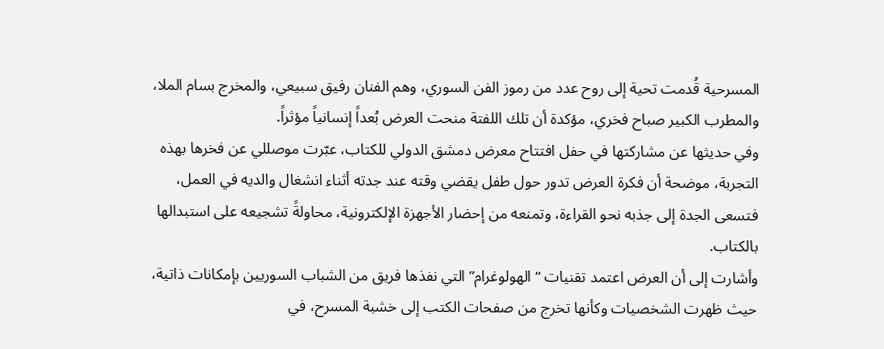المسرحية قُدمت تحية إلى روح عدد من رموز الفن السوري، وهم الفنان رفيق سبيعي، والمخرج بسام الملا، والمطرب الكبير صباح فخري، مؤكدة أن تلك اللفتة منحت العرض بُعداً إنسانياً مؤثراً.
وفي حديثها عن مشاركتها في حفل افتتاح معرض دمشق الدولي للكتاب، عبّرت موصللي عن فخرها بهذه التجربة، موضحة أن فكرة العرض تدور حول طفل يقضي وقته عند جدته أثناء انشغال والديه في العمل، فتسعى الجدة إلى جذبه نحو القراءة، وتمنعه من إحضار الأجهزة الإلكترونية، محاولةً تشجيعه على استبدالها بالكتاب.
وأشارت إلى أن العرض اعتمد تقنيات “الهولوغرام” التي نفذها فريق من الشباب السوريين بإمكانات ذاتية، حيث ظهرت الشخصيات وكأنها تخرج من صفحات الكتب إلى خشبة المسرح، في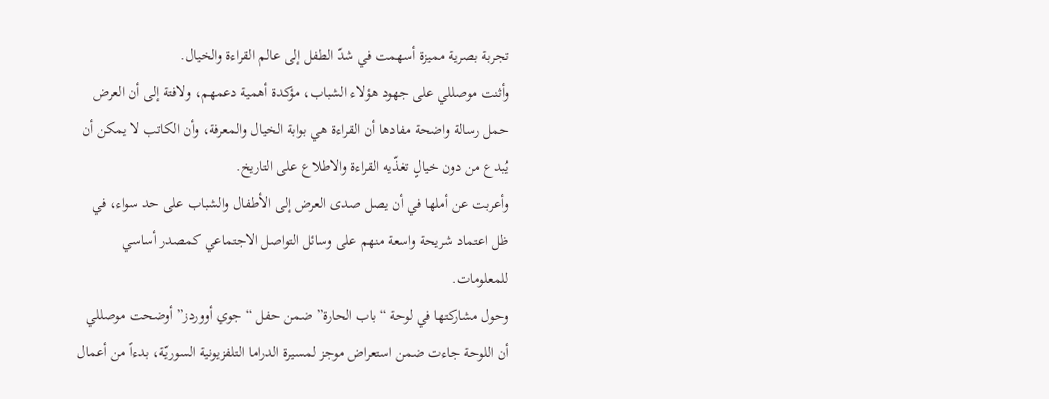تجربة بصرية مميزة أسهمت في شدّ الطفل إلى عالم القراءة والخيال.
وأثنت موصللي على جهود هؤلاء الشباب، مؤكدة أهمية دعمهم، ولافتة إلى أن العرض حمل رسالة واضحة مفادها أن القراءة هي بوابة الخيال والمعرفة، وأن الكاتب لا يمكن أن يُبدع من دون خيالٍ تغذّيه القراءة والاطلاع على التاريخ.
وأعربت عن أملها في أن يصل صدى العرض إلى الأطفال والشباب على حد سواء، في ظل اعتماد شريحة واسعة منهم على وسائل التواصل الاجتماعي كمصدر أساسي للمعلومات.
وحول مشاركتها في لوحة “باب الحارة” ضمن حفل “جوي أووردز” أوضحت موصللي أن اللوحة جاءت ضمن استعراض موجز لمسيرة الدراما التلفزيونية السوريّة، بدءاً من أعمال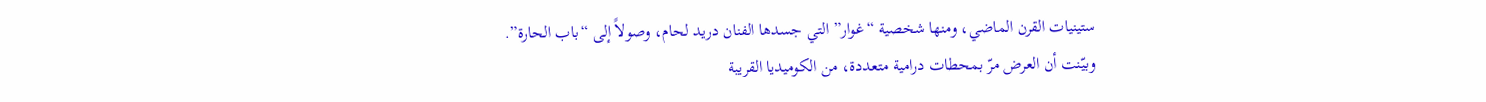ستينيات القرن الماضي، ومنها شخصية “غوار” التي جسدها الفنان دريد لحام، وصولاً إلى “باب الحارة”.
وبيّنت أن العرض مرّ بمحطات درامية متعددة، من الكوميديا القريبة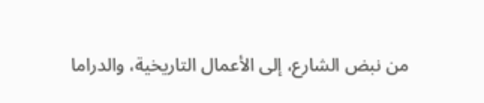من نبض الشارع، إلى الأعمال التاريخية، والدراما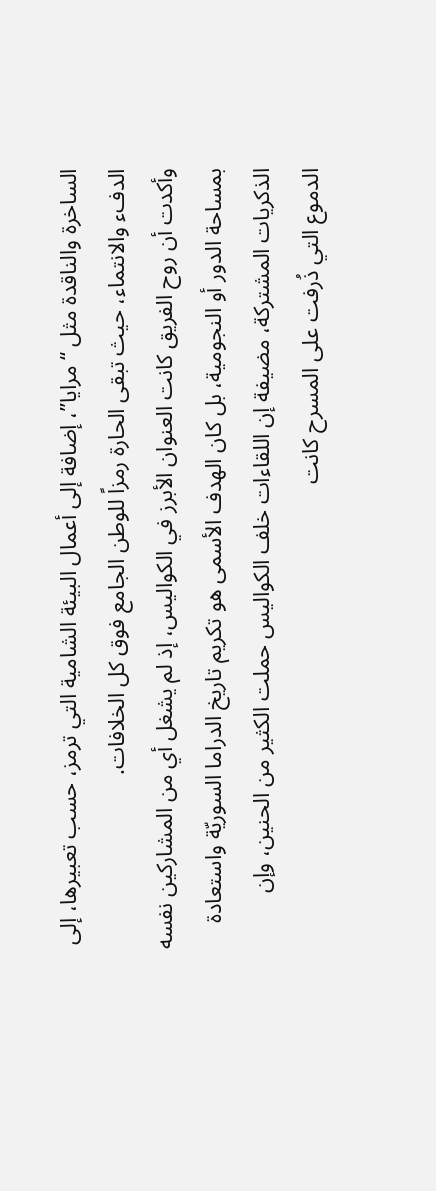الساخرة والناقدة مثل “مرايا”، إضافة إلى أعمال البيئة الشامية التي ترمز، حسب تعبيرها، إلى الدفء والانتماء، حيث تبقى الحارة رمزاً للوطن الجامع فوق كل الخلافات.
وأكدت أن روح الفريق كانت العنوان الأبرز في الكواليس، إذ لم يشغل أي من المشاركين نفسه بمساحة الدور أو النجومية، بل كان الهدف الأسمى هو تكريم تاريخ الدراما السوريّة واستعادة الذكريات المشتركة، مضيفة إن اللقاءات خلف الكواليس حملت الكثير من الحنين، وإن الدموع التي ذُرفت على المسرح كانت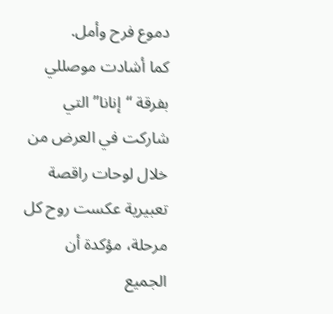دموع فرح وأمل.
كما أشادت موصللي بفرقة “إنانا” التي شاركت في العرض من خلال لوحات راقصة تعبيرية عكست روح كل مرحلة، مؤكدة أن الجميع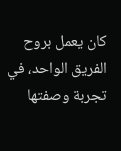كان يعمل بروح الفريق الواحد، في تجربة وصفتها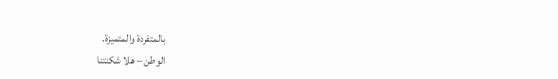بالمتفردة والمتميزة.
الوطن – هلا شكنتنا